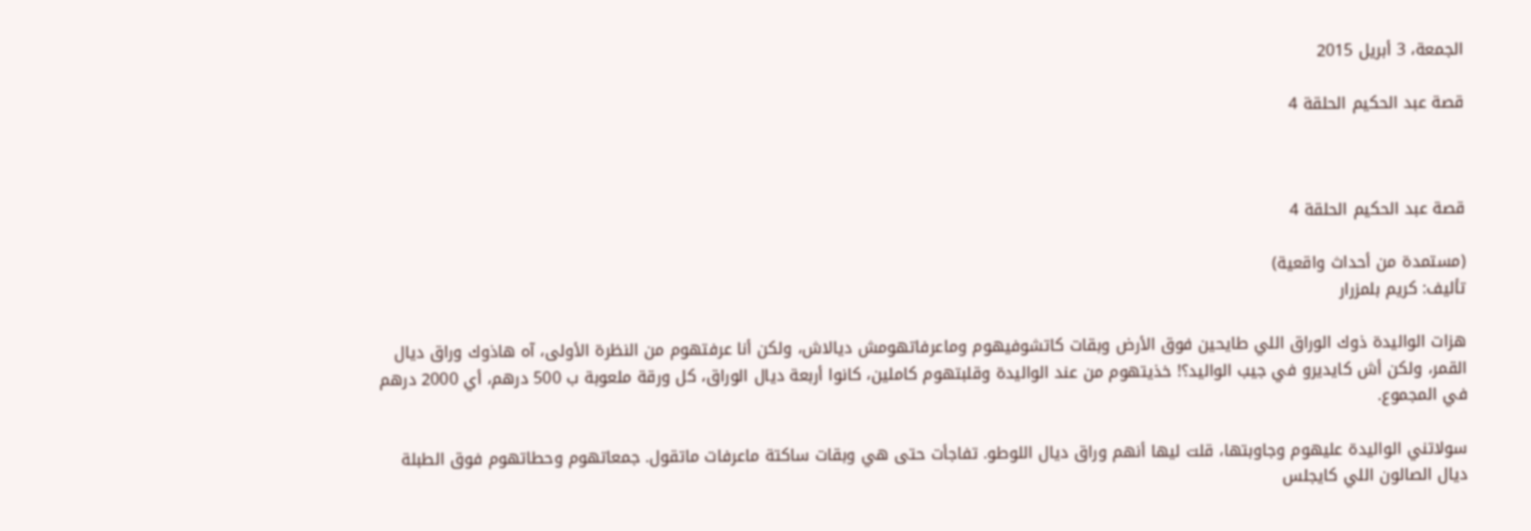الجمعة، 3 أبريل 2015

قصة عبد الحكيم الحلقة 4



قصة عبد الحكيم الحلقة 4

(مستمدة من أحداث واقعية)
تأليف: كريم بلمزرار

هزات الواليدة ذوك الوراق اللي طايحين فوق الأرض وبقات كاتشوفيهوم وماعرفاتهومش ديالاش، ولكن أنا عرفتهوم من النظرة الأولى، آه هاذوك وراق ديال القمر، ولكن أش كايديرو في جيب الواليد؟! خذيتهوم من عند الواليدة وقلبتهوم كاملين، كانوا أربعة ديال الوراق، كل ورقة ملعوبة ب 500 درهم، أي 2000 درهم في المجموع.

سولاتني الواليدة عليهوم وجاوبتها، قلت ليها أنهم وراق ديال اللوطو. تفاجأت حتى هي وبقات ساكتة ماعرفات ماتقول. جمعاتهوم وحطاتهوم فوق الطبلة ديال الصالون اللي كايجلس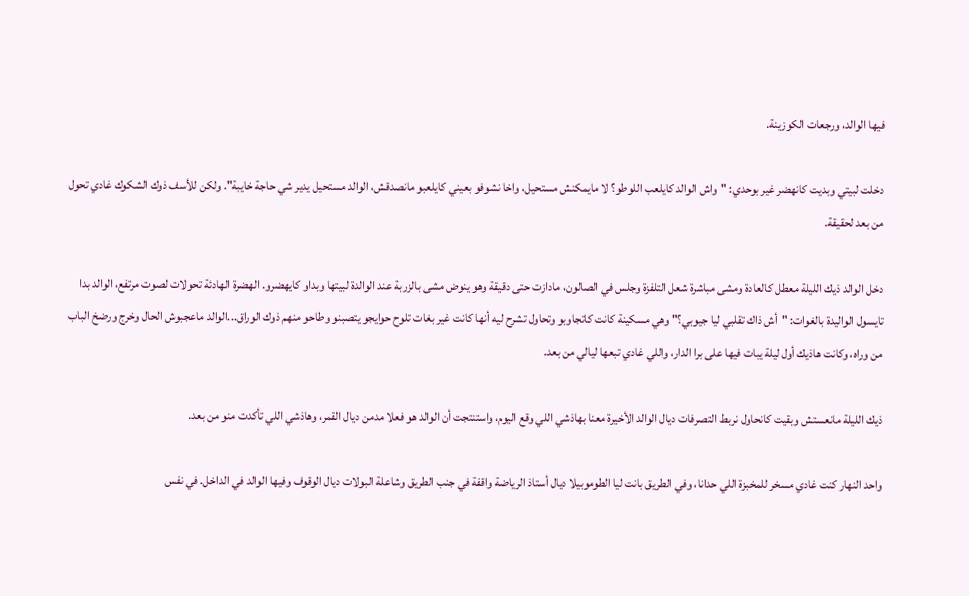فيها الوالد، ورجعات الكوزينة.

دخلت لبيتي وبديت كانهضر غير بوحدي: "واش الوالد كايلعب اللوطو؟ لا مايمكنش مستحيل، واخا نشوفو بعيني كايلعبو مانصدقش، الوالد مستحيل يدير شي حاجة خايبة". ولكن للأسف ذوك الشكوك غادي تحول من بعد لحقيقة.

دخل الوالد ذيك الليلة معطل كالعادة ومشى مباشرة شعل التلفزة وجلس في الصالون، مادازت حتى دقيقة وهو ينوض مشى بالزربة عند الوالدة لبيتها وبداو كايهضرو. الهضرة الهادئة تحولات لصوت مرتفع، الوالد بدا تايسول الواليدة بالغوات: "أش ذاك تقلبي ليا جيوبي؟" وهي مسكينة كانت كاتجاوبو وتحاول تشرح ليه أنها كانت غير بغات تلوح حوايجو يتصبنو وطاحو منهم ذوك الوراق...الوالد ماعجبوش الحال وخرج ورضخ الباب من وراه، وكانت هاذيك أول ليلة يبات فيها على برا الدار، واللي غادي تبعها ليالي من بعد.

ذيك الليلة مانعستش وبقيت كانحاول نربط التصرفات ديال الوالد الأخيرة معنا بهاذشي اللي وقع اليوم، واستنتجت أن الوالد هو فعلا مدمن ديال القمر، وهاذشي اللي تأكدت منو من بعد.

واحد النهار كنت غادي مسخر للمخبزة اللي حدانا، وفي الطريق بانت ليا الطوموبيلا ديال أستاذ الرياضة واقفة في جنب الطريق وشاعلة البولات ديال الوقوف وفيها الوالد في الداخل. في نفس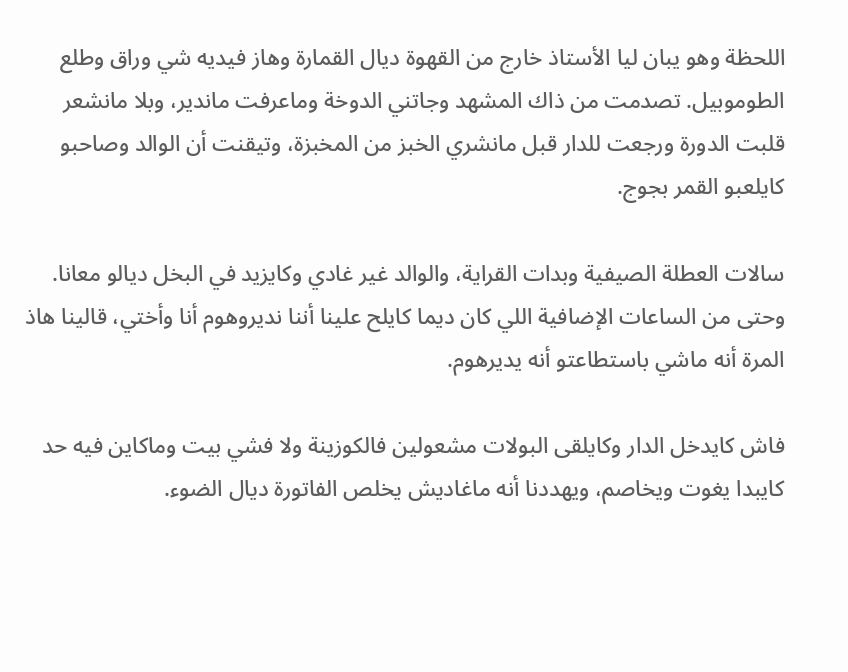اللحظة وهو يبان ليا الأستاذ خارج من القهوة ديال القمارة وهاز فيديه شي وراق وطلع الطوموبيل. تصدمت من ذاك المشهد وجاتني الدوخة وماعرفت ماندير، وبلا مانشعر قلبت الدورة ورجعت للدار قبل مانشري الخبز من المخبزة، وتيقنت أن الوالد وصاحبو كايلعبو القمر بجوج.

سالات العطلة الصيفية وبدات القراية، والوالد غير غادي وكايزيد في البخل ديالو معانا. وحتى من الساعات الإضافية اللي كان ديما كايلح علينا أننا نديروهوم أنا وأختي، قالينا هاذ المرة أنه ماشي باستطاعتو أنه يديرهوم.

فاش كايدخل الدار وكايلقى البولات مشعولين فالكوزينة ولا فشي بيت وماكاين فيه حد كايبدا يغوت ويخاصم، ويهددنا أنه ماغاديش يخلص الفاتورة ديال الضوء.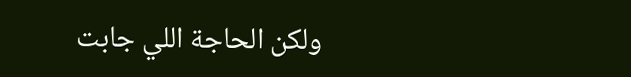ولكن الحاجة اللي جابت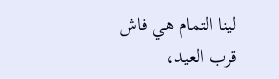لينا التمام هي فاش قرب العيد،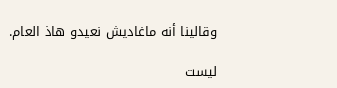وقالينا أنه ماغاديش نعيدو هاذ العام.

ليست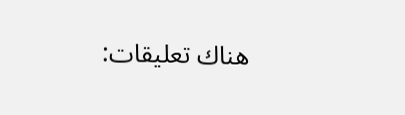هناك تعليقات: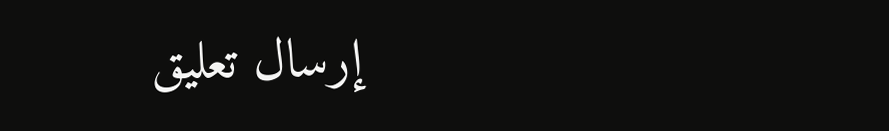إرسال تعليق